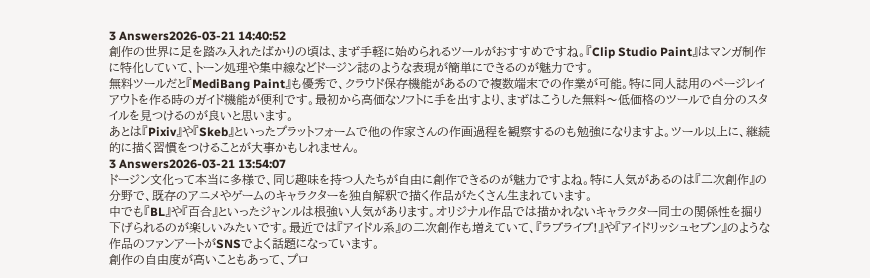3 Answers2026-03-21 14:40:52
創作の世界に足を踏み入れたばかりの頃は、まず手軽に始められるツールがおすすめですね。『Clip Studio Paint』はマンガ制作に特化していて、トーン処理や集中線などドージン誌のような表現が簡単にできるのが魅力です。
無料ツールだと『MediBang Paint』も優秀で、クラウド保存機能があるので複数端末での作業が可能。特に同人誌用のページレイアウトを作る時のガイド機能が便利です。最初から高価なソフトに手を出すより、まずはこうした無料〜低価格のツールで自分のスタイルを見つけるのが良いと思います。
あとは『Pixiv』や『Skeb』といったプラットフォームで他の作家さんの作画過程を観察するのも勉強になりますよ。ツール以上に、継続的に描く習慣をつけることが大事かもしれません。
3 Answers2026-03-21 13:54:07
ドージン文化って本当に多様で、同じ趣味を持つ人たちが自由に創作できるのが魅力ですよね。特に人気があるのは『二次創作』の分野で、既存のアニメやゲームのキャラクターを独自解釈で描く作品がたくさん生まれています。
中でも『BL』や『百合』といったジャンルは根強い人気があります。オリジナル作品では描かれないキャラクター同士の関係性を掘り下げられるのが楽しいみたいです。最近では『アイドル系』の二次創作も増えていて、『ラブライブ!』や『アイドリッシュセブン』のような作品のファンアートがSNSでよく話題になっています。
創作の自由度が高いこともあって、プロ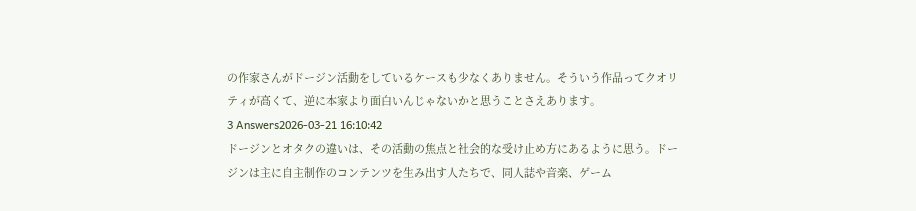の作家さんがドージン活動をしているケースも少なくありません。そういう作品ってクオリティが高くて、逆に本家より面白いんじゃないかと思うことさえあります。
3 Answers2026-03-21 16:10:42
ドージンとオタクの違いは、その活動の焦点と社会的な受け止め方にあるように思う。ドージンは主に自主制作のコンテンツを生み出す人たちで、同人誌や音楽、ゲーム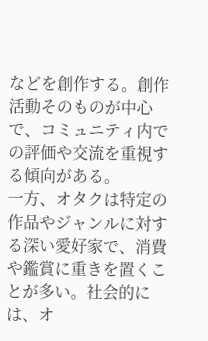などを創作する。創作活動そのものが中心で、コミュニティ内での評価や交流を重視する傾向がある。
一方、オタクは特定の作品やジャンルに対する深い愛好家で、消費や鑑賞に重きを置くことが多い。社会的には、オ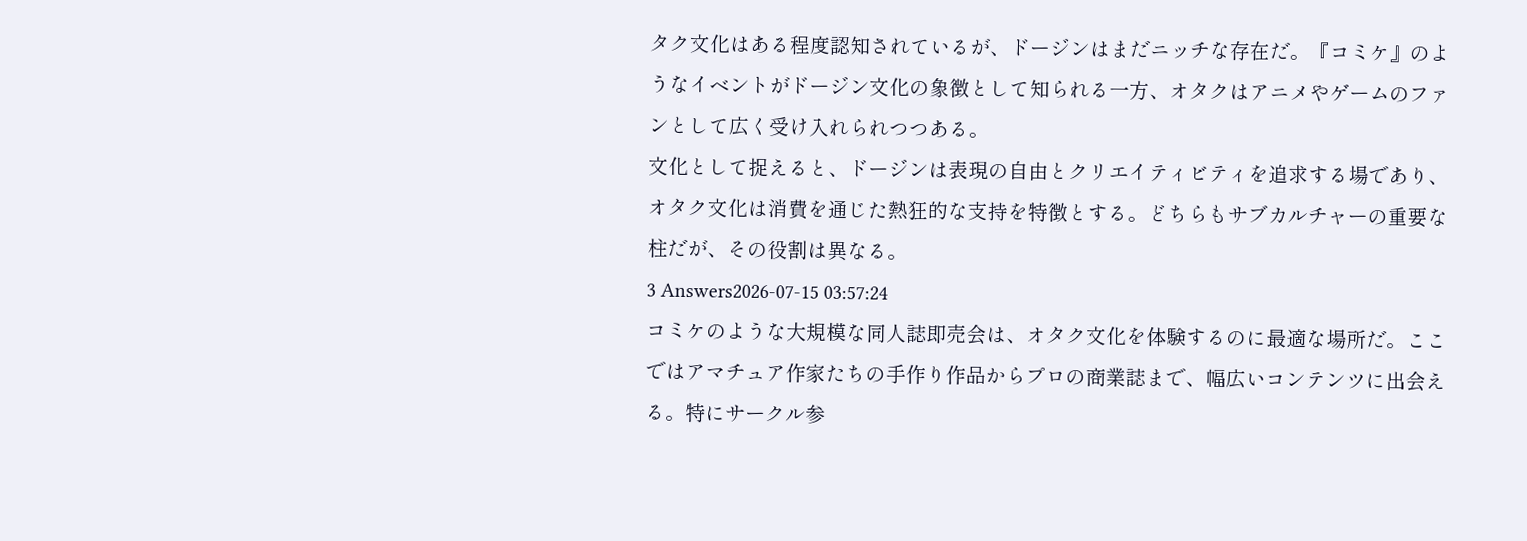タク文化はある程度認知されているが、ドージンはまだニッチな存在だ。『コミケ』のようなイベントがドージン文化の象徴として知られる一方、オタクはアニメやゲームのファンとして広く受け入れられつつある。
文化として捉えると、ドージンは表現の自由とクリエイティビティを追求する場であり、オタク文化は消費を通じた熱狂的な支持を特徴とする。どちらもサブカルチャーの重要な柱だが、その役割は異なる。
3 Answers2026-07-15 03:57:24
コミケのような大規模な同人誌即売会は、オタク文化を体験するのに最適な場所だ。ここではアマチュア作家たちの手作り作品からプロの商業誌まで、幅広いコンテンツに出会える。特にサークル参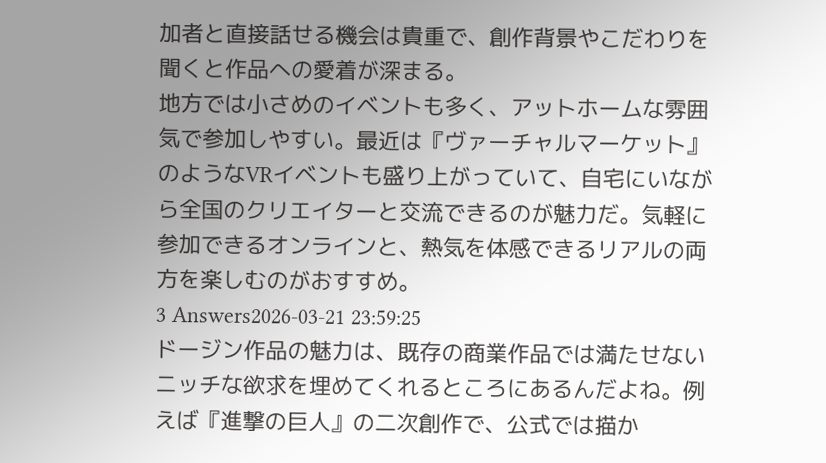加者と直接話せる機会は貴重で、創作背景やこだわりを聞くと作品への愛着が深まる。
地方では小さめのイベントも多く、アットホームな雰囲気で参加しやすい。最近は『ヴァーチャルマーケット』のようなVRイベントも盛り上がっていて、自宅にいながら全国のクリエイターと交流できるのが魅力だ。気軽に参加できるオンラインと、熱気を体感できるリアルの両方を楽しむのがおすすめ。
3 Answers2026-03-21 23:59:25
ドージン作品の魅力は、既存の商業作品では満たせないニッチな欲求を埋めてくれるところにあるんだよね。例えば『進撃の巨人』の二次創作で、公式では描か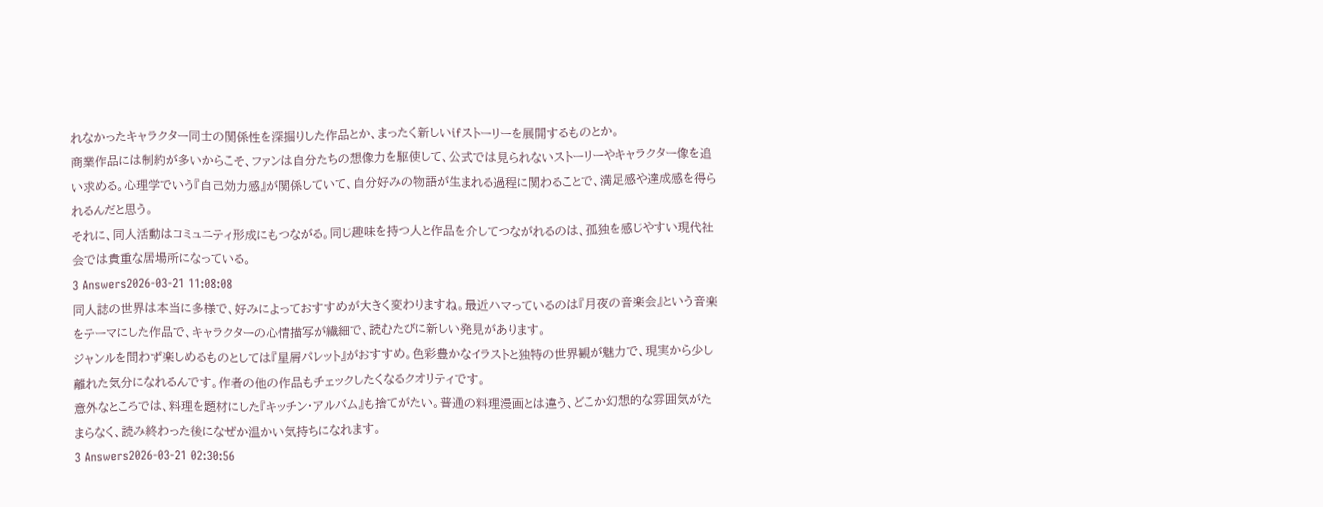れなかったキャラクター同士の関係性を深掘りした作品とか、まったく新しいifストーリーを展開するものとか。
商業作品には制約が多いからこそ、ファンは自分たちの想像力を駆使して、公式では見られないストーリーやキャラクター像を追い求める。心理学でいう『自己効力感』が関係していて、自分好みの物語が生まれる過程に関わることで、満足感や達成感を得られるんだと思う。
それに、同人活動はコミュニティ形成にもつながる。同じ趣味を持つ人と作品を介してつながれるのは、孤独を感じやすい現代社会では貴重な居場所になっている。
3 Answers2026-03-21 11:08:08
同人誌の世界は本当に多様で、好みによっておすすめが大きく変わりますね。最近ハマっているのは『月夜の音楽会』という音楽をテーマにした作品で、キャラクターの心情描写が繊細で、読むたびに新しい発見があります。
ジャンルを問わず楽しめるものとしては『星屑パレット』がおすすめ。色彩豊かなイラストと独特の世界観が魅力で、現実から少し離れた気分になれるんです。作者の他の作品もチェックしたくなるクオリティです。
意外なところでは、料理を題材にした『キッチン・アルバム』も捨てがたい。普通の料理漫画とは違う、どこか幻想的な雰囲気がたまらなく、読み終わった後になぜか温かい気持ちになれます。
3 Answers2026-03-21 02:30:56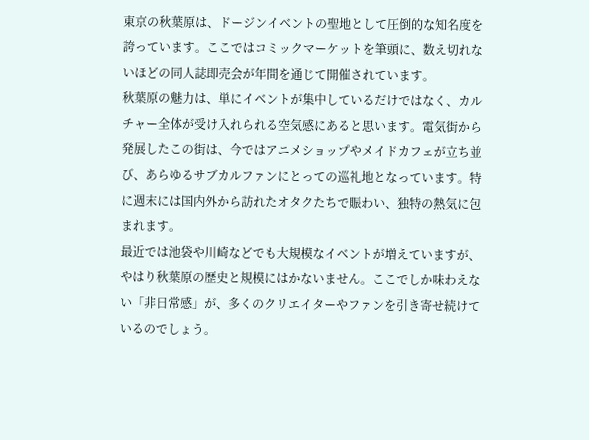東京の秋葉原は、ドージンイベントの聖地として圧倒的な知名度を誇っています。ここではコミックマーケットを筆頭に、数え切れないほどの同人誌即売会が年間を通じて開催されています。
秋葉原の魅力は、単にイベントが集中しているだけではなく、カルチャー全体が受け入れられる空気感にあると思います。電気街から発展したこの街は、今ではアニメショップやメイドカフェが立ち並び、あらゆるサブカルファンにとっての巡礼地となっています。特に週末には国内外から訪れたオタクたちで賑わい、独特の熱気に包まれます。
最近では池袋や川崎などでも大規模なイベントが増えていますが、やはり秋葉原の歴史と規模にはかないません。ここでしか味わえない「非日常感」が、多くのクリエイターやファンを引き寄せ続けているのでしょう。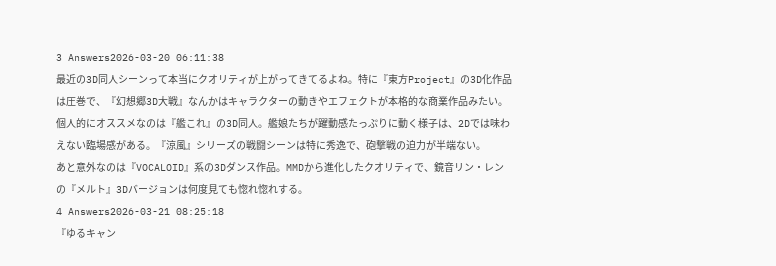3 Answers2026-03-20 06:11:38
最近の3D同人シーンって本当にクオリティが上がってきてるよね。特に『東方Project』の3D化作品は圧巻で、『幻想郷3D大戦』なんかはキャラクターの動きやエフェクトが本格的な商業作品みたい。
個人的にオススメなのは『艦これ』の3D同人。艦娘たちが躍動感たっぷりに動く様子は、2Dでは味わえない臨場感がある。『涼風』シリーズの戦闘シーンは特に秀逸で、砲撃戦の迫力が半端ない。
あと意外なのは『VOCALOID』系の3Dダンス作品。MMDから進化したクオリティで、鏡音リン・レンの『メルト』3Dバージョンは何度見ても惚れ惚れする。
4 Answers2026-03-21 08:25:18
『ゆるキャン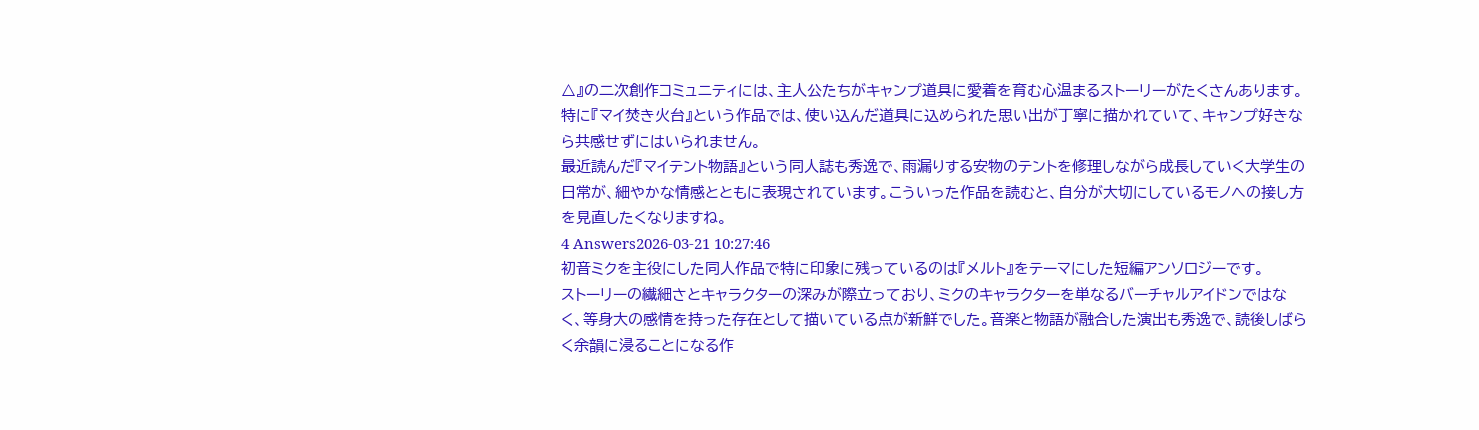△』の二次創作コミュニティには、主人公たちがキャンプ道具に愛着を育む心温まるストーリーがたくさんあります。特に『マイ焚き火台』という作品では、使い込んだ道具に込められた思い出が丁寧に描かれていて、キャンプ好きなら共感せずにはいられません。
最近読んだ『マイテント物語』という同人誌も秀逸で、雨漏りする安物のテントを修理しながら成長していく大学生の日常が、細やかな情感とともに表現されています。こういった作品を読むと、自分が大切にしているモノへの接し方を見直したくなりますね。
4 Answers2026-03-21 10:27:46
初音ミクを主役にした同人作品で特に印象に残っているのは『メルト』をテーマにした短編アンソロジーです。
ストーリーの繊細さとキャラクターの深みが際立っており、ミクのキャラクターを単なるバーチャルアイドンではなく、等身大の感情を持った存在として描いている点が新鮮でした。音楽と物語が融合した演出も秀逸で、読後しばらく余韻に浸ることになる作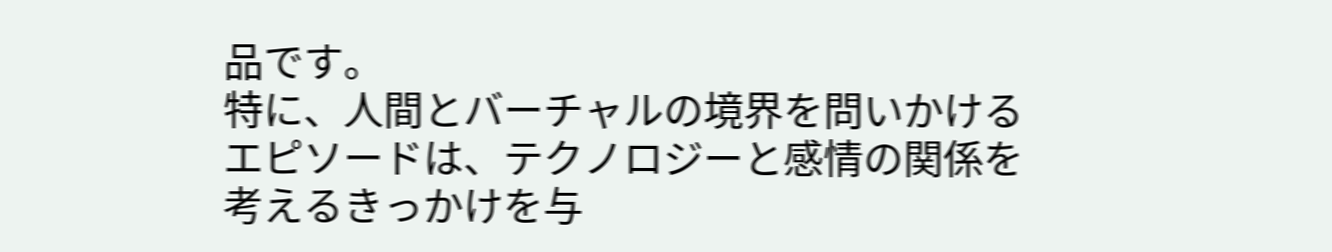品です。
特に、人間とバーチャルの境界を問いかけるエピソードは、テクノロジーと感情の関係を考えるきっかけを与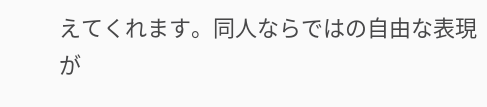えてくれます。同人ならではの自由な表現が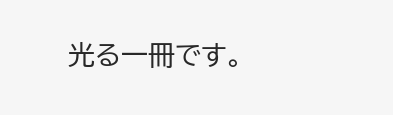光る一冊です。